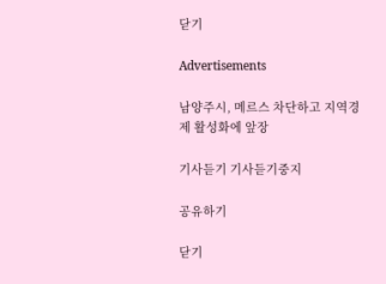닫기

Advertisements

남양주시, 메르스 차단하고 지역경제 활성화에 앞장

기사듣기 기사듣기중지

공유하기

닫기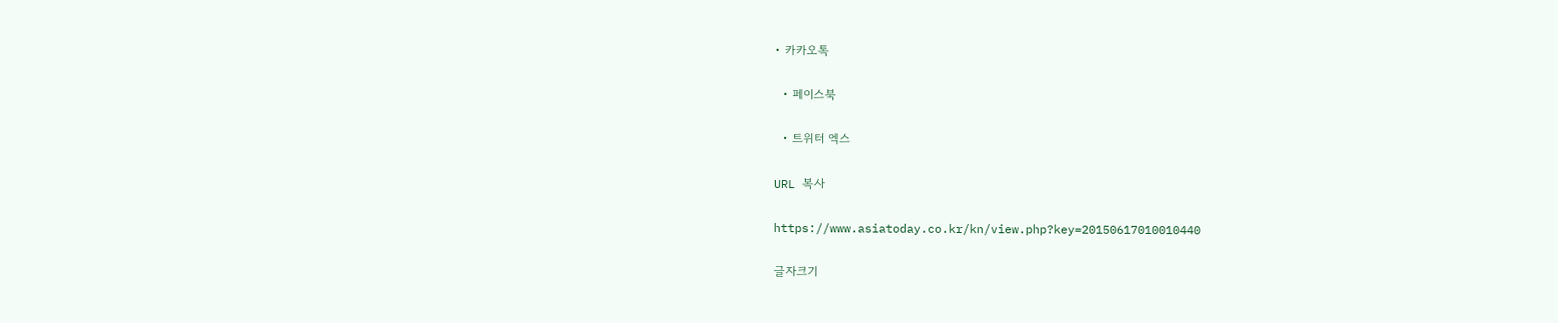• 카카오톡

  • 페이스북

  • 트위터 엑스

URL 복사

https://www.asiatoday.co.kr/kn/view.php?key=20150617010010440

글자크기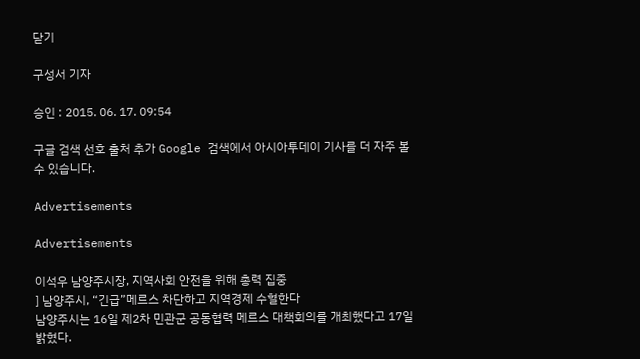닫기

구성서 기자

승인 : 2015. 06. 17. 09:54

구글 검색 선호 출처 추가 Google 검색에서 아시아투데이 기사를 더 자주 볼 수 있습니다.

Advertisements

Advertisements

이석우 남양주시장, 지역사회 안전을 위해 총력 집중
] 남양주시, “긴급”메르스 차단하고 지역경제 수혈한다
남양주시는 16일 제2차 민관군 공동협력 메르스 대책회의를 개최했다고 17일 밝혔다.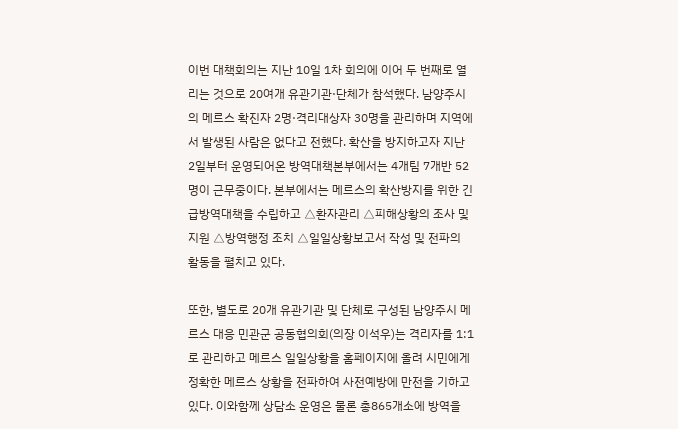이번 대책회의는 지난 10일 1차 회의에 이어 두 번째로 열리는 것으로 20여개 유관기관·단체가 참석했다. 남양주시의 메르스 확진자 2명·격리대상자 30명을 관리하며 지역에서 발생된 사람은 없다고 전했다. 확산을 방지하고자 지난 2일부터 운영되어온 방역대책본부에서는 4개팀 7개반 52명이 근무중이다. 본부에서는 메르스의 확산방지를 위한 긴급방역대책을 수립하고 △환자관리 △피해상황의 조사 및 지원 △방역행정 조치 △일일상황보고서 작성 및 전파의 활동을 펼치고 있다.

또한, 별도로 20개 유관기관 및 단체로 구성된 남양주시 메르스 대응 민관군 공동협의회(의장 이석우)는 격리자를 1:1로 관리하고 메르스 일일상황을 홈페이지에 올려 시민에게 정확한 메르스 상황을 전파하여 사전예방에 만전을 기하고 있다. 이와함께 상담소 운영은 물론 총865개소에 방역을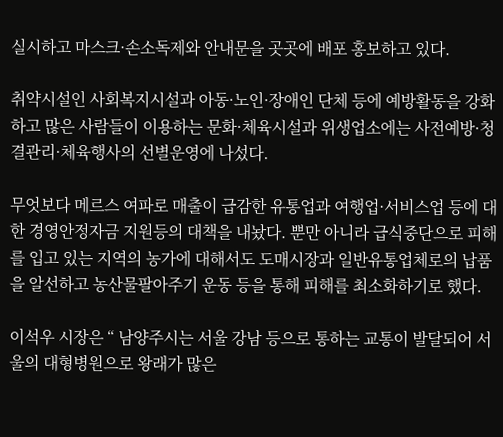실시하고 마스크·손소독제와 안내문을 곳곳에 배포 홍보하고 있다.

취약시설인 사회복지시설과 아동·노인·장애인 단체 등에 예방활동을 강화하고 많은 사람들이 이용하는 문화·체육시설과 위생업소에는 사전예방·청결관리·체육행사의 선별운영에 나섰다.

무엇보다 메르스 여파로 매출이 급감한 유통업과 여행업·서비스업 등에 대한 경영안정자금 지원등의 대책을 내놨다. 뿐만 아니라 급식중단으로 피해를 입고 있는 지역의 농가에 대해서도 도매시장과 일반유통업체로의 납품을 알선하고 농산물팔아주기 운동 등을 통해 피해를 최소화하기로 했다.

이석우 시장은 “ 남양주시는 서울 강남 등으로 통하는 교통이 발달되어 서울의 대형병원으로 왕래가 많은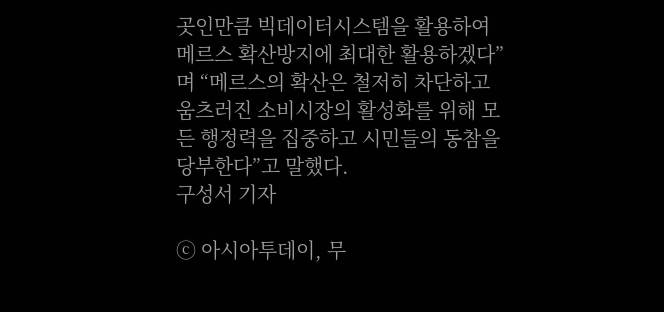곳인만큼 빅데이터시스템을 활용하여 메르스 확산방지에 최대한 활용하겠다”며 “메르스의 확산은 철저히 차단하고 움츠러진 소비시장의 활성화를 위해 모든 행정력을 집중하고 시민들의 동참을 당부한다”고 말했다.
구성서 기자

ⓒ 아시아투데이, 무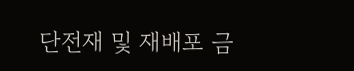단전재 및 재배포 금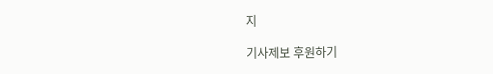지

기사제보 후원하기